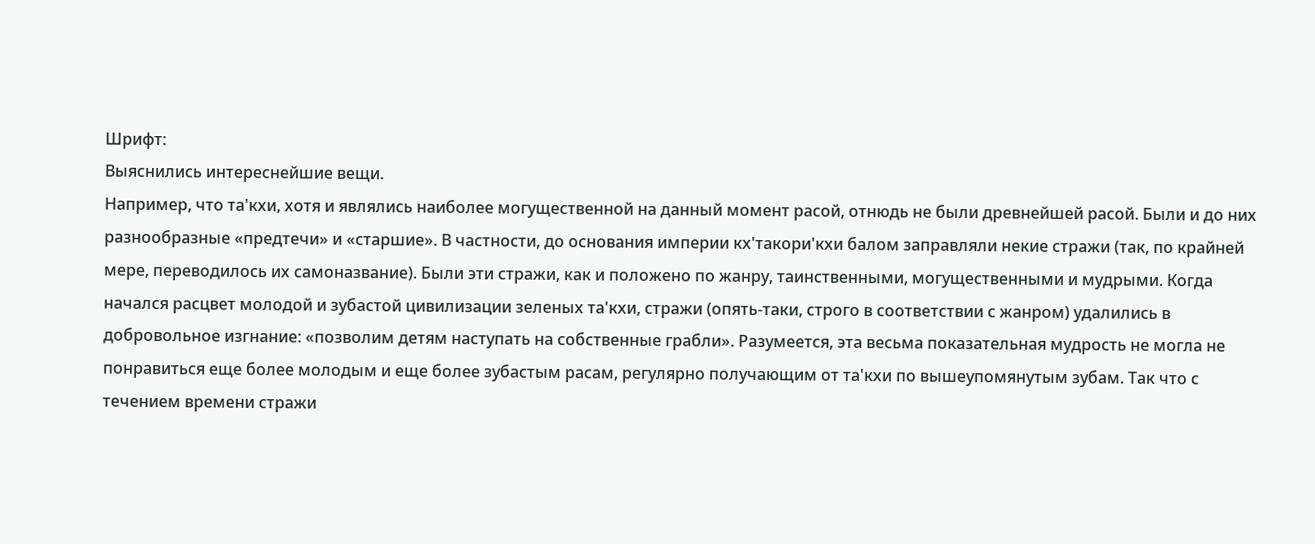Шрифт:
Выяснились интереснейшие вещи.
Например, что та'кхи, хотя и являлись наиболее могущественной на данный момент расой, отнюдь не были древнейшей расой. Были и до них разнообразные «предтечи» и «старшие». В частности, до основания империи кх'такори'кхи балом заправляли некие стражи (так, по крайней мере, переводилось их самоназвание). Были эти стражи, как и положено по жанру, таинственными, могущественными и мудрыми. Когда начался расцвет молодой и зубастой цивилизации зеленых та'кхи, стражи (опять-таки, строго в соответствии с жанром) удалились в добровольное изгнание: «позволим детям наступать на собственные грабли». Разумеется, эта весьма показательная мудрость не могла не понравиться еще более молодым и еще более зубастым расам, регулярно получающим от та'кхи по вышеупомянутым зубам. Так что с течением времени стражи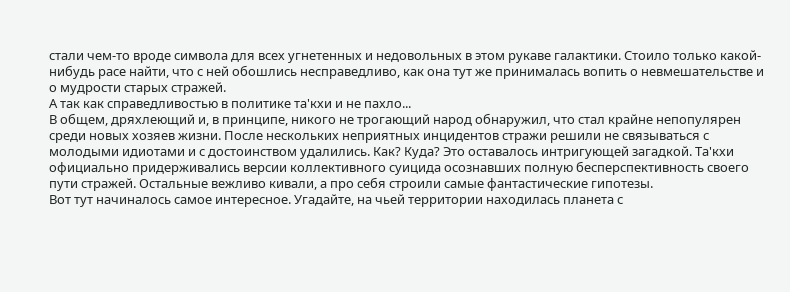стали чем-то вроде символа для всех угнетенных и недовольных в этом рукаве галактики. Стоило только какой-нибудь расе найти, что с ней обошлись несправедливо, как она тут же принималась вопить о невмешательстве и о мудрости старых стражей.
А так как справедливостью в политике та'кхи и не пахло...
В общем, дряхлеющий и, в принципе, никого не трогающий народ обнаружил, что стал крайне непопулярен среди новых хозяев жизни. После нескольких неприятных инцидентов стражи решили не связываться с молодыми идиотами и с достоинством удалились. Как? Куда? Это оставалось интригующей загадкой. Та'кхи официально придерживались версии коллективного суицида осознавших полную бесперспективность своего пути стражей. Остальные вежливо кивали, а про себя строили самые фантастические гипотезы.
Вот тут начиналось самое интересное. Угадайте, на чьей территории находилась планета с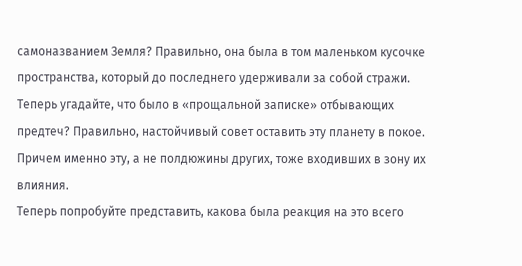самоназванием Земля? Правильно, она была в том маленьком кусочке пространства, который до последнего удерживали за собой стражи. Теперь угадайте, что было в «прощальной записке» отбывающих предтеч? Правильно, настойчивый совет оставить эту планету в покое. Причем именно эту, а не полдюжины других, тоже входивших в зону их влияния.
Теперь попробуйте представить, какова была реакция на это всего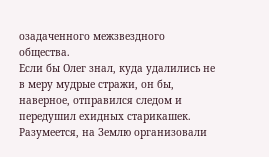озадаченного межзвездного общества.
Если бы Олег знал, куда удалились не в меру мудрые стражи, он бы, наверное, отправился следом и передушил ехидных старикашек.
Разумеется, на Землю организовали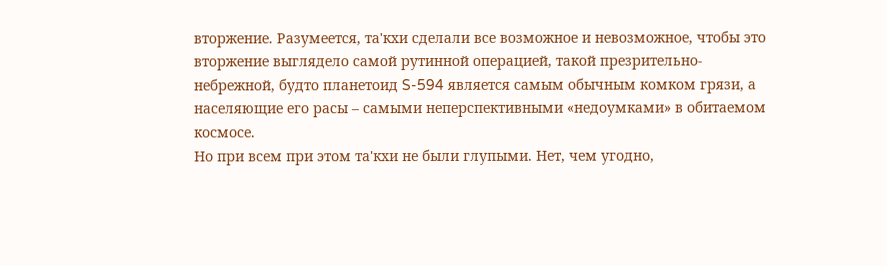вторжение. Разумеется, та'кхи сделали все возможное и невозможное, чтобы это вторжение выглядело самой рутинной операцией, такой презрительно-небрежной, будто планетоид S-594 является самым обычным комком грязи, а населяющие его расы – самыми неперспективными «недоумками» в обитаемом космосе.
Но при всем при этом та'кхи не были глупыми. Нет, чем угодно,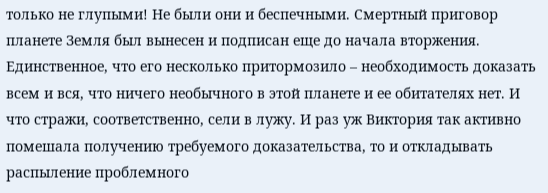только не глупыми! Не были они и беспечными. Смертный приговор планете Земля был вынесен и подписан еще до начала вторжения. Единственное, что его несколько притормозило – необходимость доказать всем и вся, что ничего необычного в этой планете и ее обитателях нет. И что стражи, соответственно, сели в лужу. И раз уж Виктория так активно помешала получению требуемого доказательства, то и откладывать распыление проблемного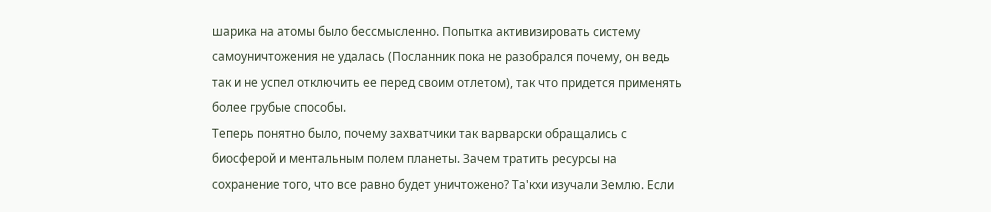шарика на атомы было бессмысленно. Попытка активизировать систему самоуничтожения не удалась (Посланник пока не разобрался почему, он ведь так и не успел отключить ее перед своим отлетом), так что придется применять более грубые способы.
Теперь понятно было, почему захватчики так варварски обращались с биосферой и ментальным полем планеты. Зачем тратить ресурсы на сохранение того, что все равно будет уничтожено? Та'кхи изучали Землю. Если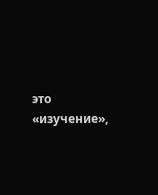это «изучение»,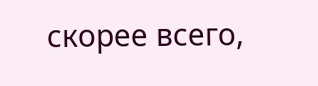скорее всего,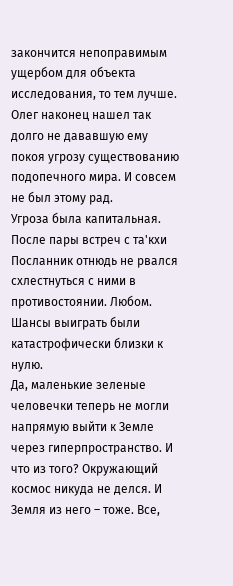закончится непоправимым ущербом для объекта исследования, то тем лучше.
Олег наконец нашел так долго не дававшую ему покоя угрозу существованию подопечного мира. И совсем не был этому рад.
Угроза была капитальная. После пары встреч с та'кхи Посланник отнюдь не рвался схлестнуться с ними в противостоянии. Любом. Шансы выиграть были катастрофически близки к нулю.
Да, маленькие зеленые человечки теперь не могли напрямую выйти к Земле через гиперпространство. И что из того? Окружающий космос никуда не делся. И Земля из него – тоже. Все,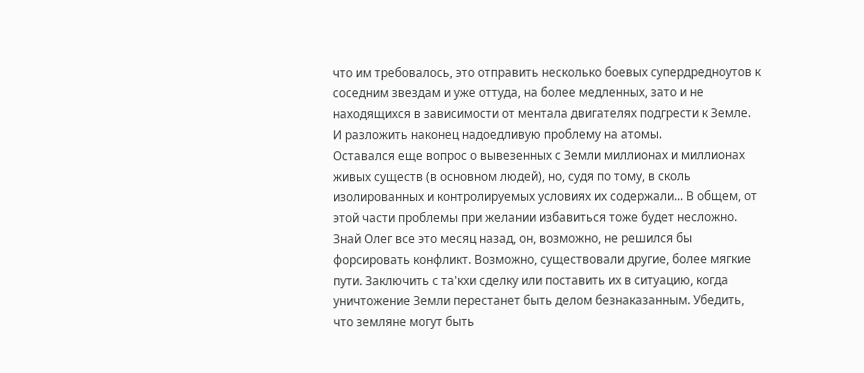что им требовалось, это отправить несколько боевых супердредноутов к соседним звездам и уже оттуда, на более медленных, зато и не находящихся в зависимости от ментала двигателях подгрести к Земле. И разложить наконец надоедливую проблему на атомы.
Оставался еще вопрос о вывезенных с Земли миллионах и миллионах живых существ (в основном людей), но, судя по тому, в сколь изолированных и контролируемых условиях их содержали... В общем, от этой части проблемы при желании избавиться тоже будет несложно.
Знай Олег все это месяц назад, он, возможно, не решился бы форсировать конфликт. Возможно, существовали другие, более мягкие пути. Заключить с та'кхи сделку или поставить их в ситуацию, когда уничтожение Земли перестанет быть делом безнаказанным. Убедить, что земляне могут быть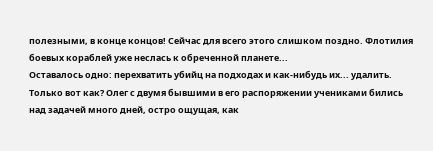полезными, в конце концов! Сейчас для всего этого слишком поздно. Флотилия боевых кораблей уже неслась к обреченной планете...
Оставалось одно: перехватить убийц на подходах и как-нибудь их... удалить. Только вот как? Олег с двумя бывшими в его распоряжении учениками бились над задачей много дней, остро ощущая, как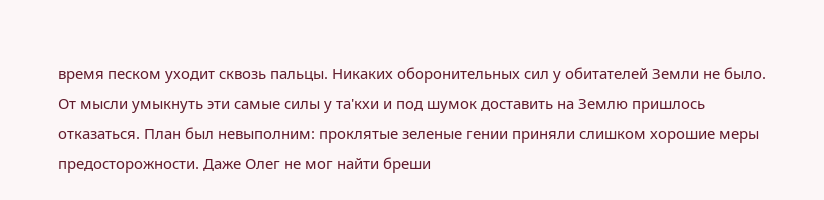время песком уходит сквозь пальцы. Никаких оборонительных сил у обитателей Земли не было. От мысли умыкнуть эти самые силы у та'кхи и под шумок доставить на Землю пришлось отказаться. План был невыполним: проклятые зеленые гении приняли слишком хорошие меры предосторожности. Даже Олег не мог найти бреши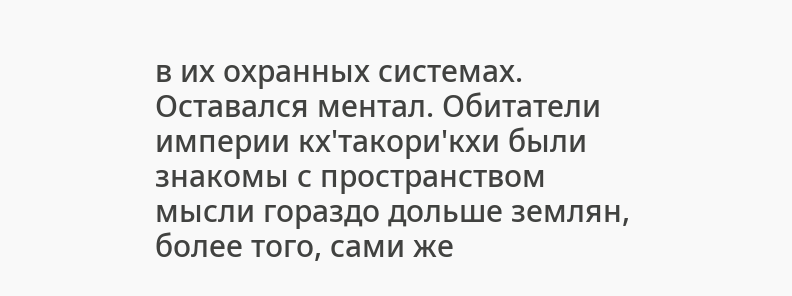в их охранных системах.
Оставался ментал. Обитатели империи кх'такори'кхи были знакомы с пространством мысли гораздо дольше землян, более того, сами же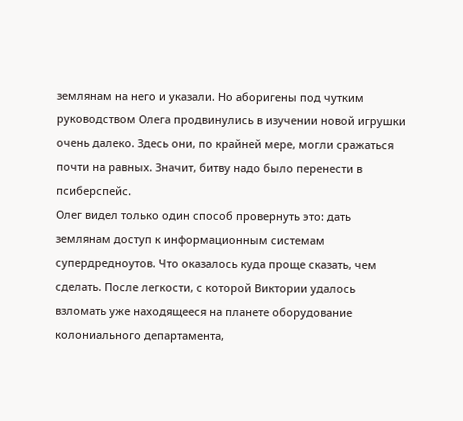землянам на него и указали. Но аборигены под чутким руководством Олега продвинулись в изучении новой игрушки очень далеко. Здесь они, по крайней мере, могли сражаться почти на равных. Значит, битву надо было перенести в псиберспейс.
Олег видел только один способ провернуть это: дать землянам доступ к информационным системам супердредноутов. Что оказалось куда проще сказать, чем сделать. После легкости, с которой Виктории удалось взломать уже находящееся на планете оборудование колониального департамента,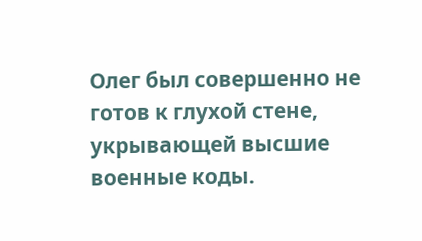Олег был совершенно не готов к глухой стене, укрывающей высшие военные коды.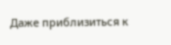Даже приблизиться к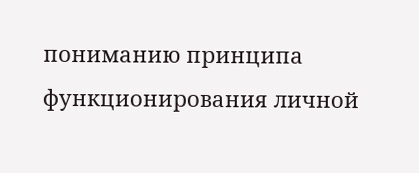пониманию принципа функционирования личной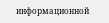информационной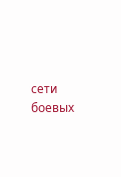сети боевых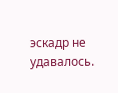эскадр не удавалось.